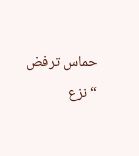حماس ترفض “نزع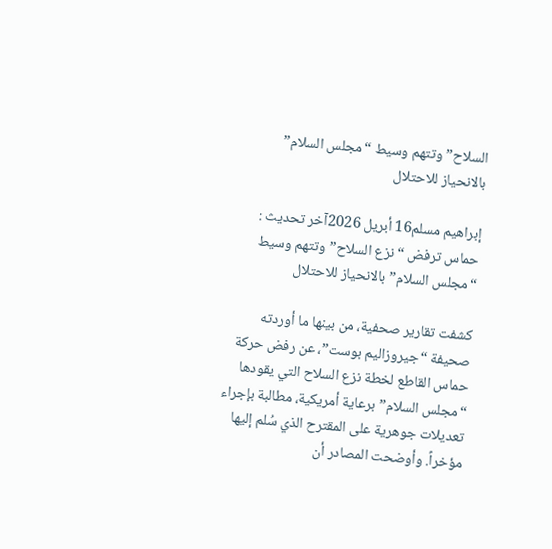السلاح” وتتهم وسيط “مجلس السلام” بالانحياز للاحتلال

إبراهيم مسلم16 أبريل 2026آخر تحديث :
حماس ترفض “نزع السلاح” وتتهم وسيط “مجلس السلام” بالانحياز للاحتلال

كشفت تقارير صحفية، من بينها ما أوردته صحيفة “جيروزاليم بوست”، عن رفض حركة حماس القاطع لخطة نزع السلاح التي يقودها “مجلس السلام” برعاية أمريكية، مطالبة بإجراء تعديلات جوهرية على المقترح الذي سُلم إليها مؤخراً. وأوضحت المصادر أن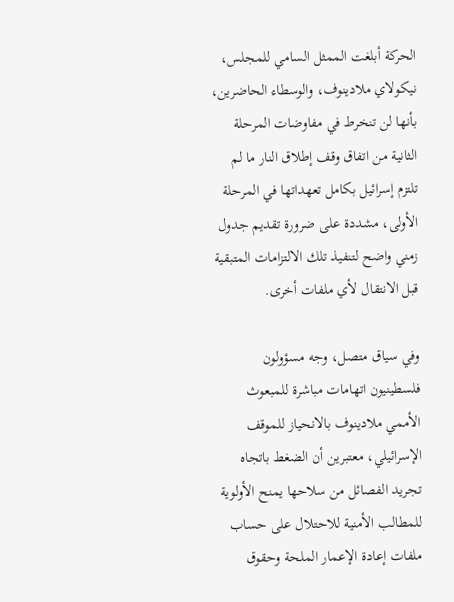الحركة أبلغت الممثل السامي للمجلس، نيكولاي ملادينوف، والوسطاء الحاضرين، بأنها لن تنخرط في مفاوضات المرحلة الثانية من اتفاق وقف إطلاق النار ما لم تلتزم إسرائيل بكامل تعهداتها في المرحلة الأولى، مشددة على ضرورة تقديم جدول زمني واضح لتنفيذ تلك الالتزامات المتبقية قبل الانتقال لأي ملفات أخرى.

وفي سياق متصل، وجه مسؤولون فلسطينيون اتهامات مباشرة للمبعوث الأممي ملادينوف بالانحياز للموقف الإسرائيلي، معتبرين أن الضغط باتجاه تجريد الفصائل من سلاحها يمنح الأولوية للمطالب الأمنية للاحتلال على حساب ملفات إعادة الإعمار الملحة وحقوق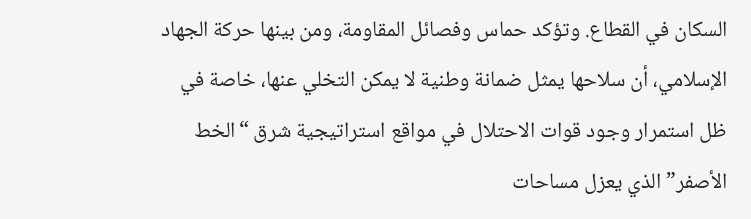السكان في القطاع. وتؤكد حماس وفصائل المقاومة، ومن بينها حركة الجهاد الإسلامي، أن سلاحها يمثل ضمانة وطنية لا يمكن التخلي عنها، خاصة في ظل استمرار وجود قوات الاحتلال في مواقع استراتيجية شرق “الخط الأصفر” الذي يعزل مساحات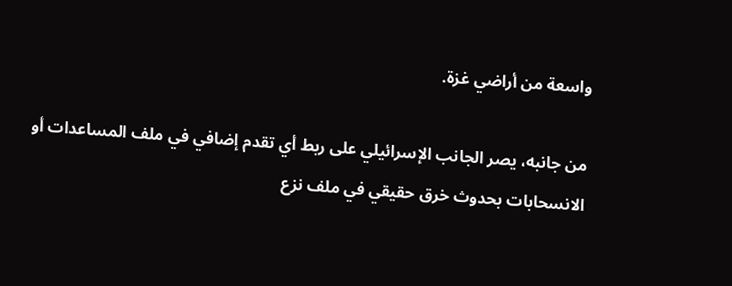واسعة من أراضي غزة.

من جانبه، يصر الجانب الإسرائيلي على ربط أي تقدم إضافي في ملف المساعدات أو الانسحابات بحدوث خرق حقيقي في ملف نزع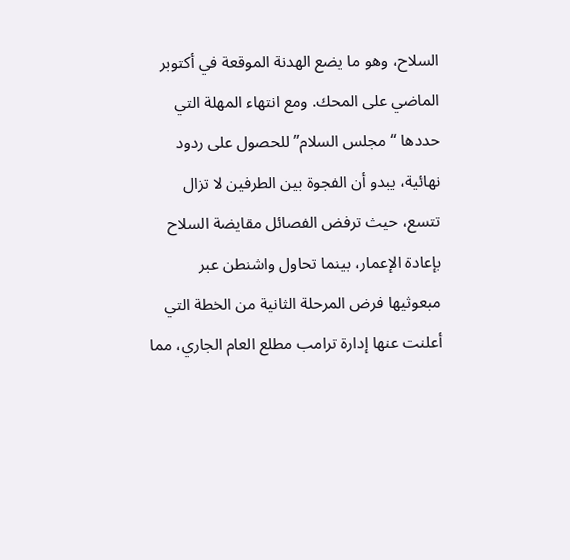السلاح، وهو ما يضع الهدنة الموقعة في أكتوبر الماضي على المحك. ومع انتهاء المهلة التي حددها “مجلس السلام” للحصول على ردود نهائية، يبدو أن الفجوة بين الطرفين لا تزال تتسع، حيث ترفض الفصائل مقايضة السلاح بإعادة الإعمار، بينما تحاول واشنطن عبر مبعوثيها فرض المرحلة الثانية من الخطة التي أعلنت عنها إدارة ترامب مطلع العام الجاري، مما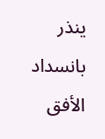ينذر بانسداد الأفق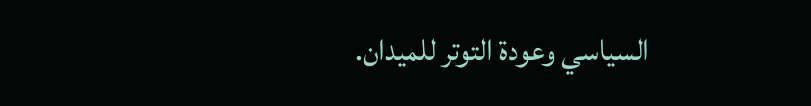السياسي وعودة التوتر للميدان.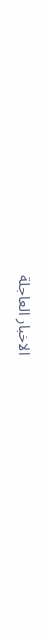الاخبار العاجلة